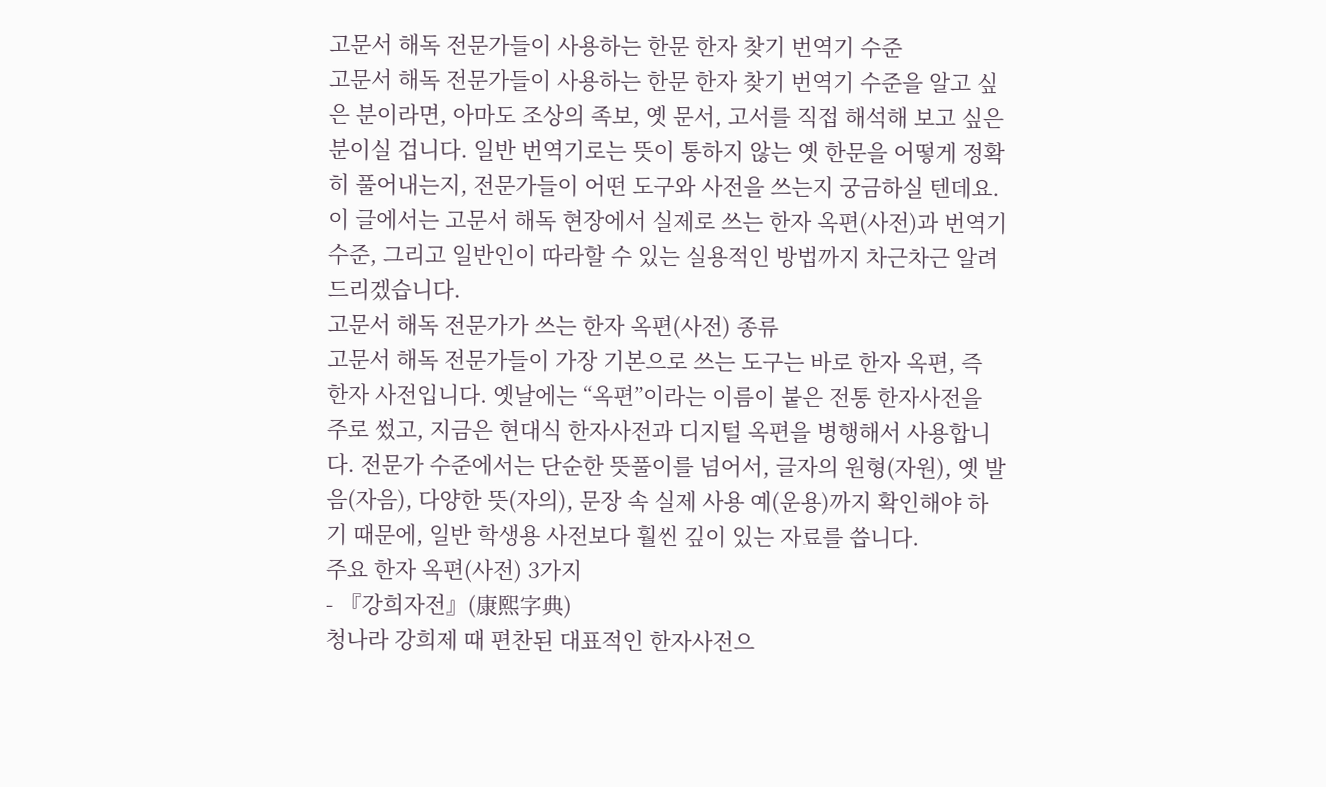고문서 해독 전문가들이 사용하는 한문 한자 찾기 번역기 수준
고문서 해독 전문가들이 사용하는 한문 한자 찾기 번역기 수준을 알고 싶은 분이라면, 아마도 조상의 족보, 옛 문서, 고서를 직접 해석해 보고 싶은 분이실 겁니다. 일반 번역기로는 뜻이 통하지 않는 옛 한문을 어떻게 정확히 풀어내는지, 전문가들이 어떤 도구와 사전을 쓰는지 궁금하실 텐데요. 이 글에서는 고문서 해독 현장에서 실제로 쓰는 한자 옥편(사전)과 번역기 수준, 그리고 일반인이 따라할 수 있는 실용적인 방법까지 차근차근 알려드리겠습니다.
고문서 해독 전문가가 쓰는 한자 옥편(사전) 종류
고문서 해독 전문가들이 가장 기본으로 쓰는 도구는 바로 한자 옥편, 즉 한자 사전입니다. 옛날에는 “옥편”이라는 이름이 붙은 전통 한자사전을 주로 썼고, 지금은 현대식 한자사전과 디지털 옥편을 병행해서 사용합니다. 전문가 수준에서는 단순한 뜻풀이를 넘어서, 글자의 원형(자원), 옛 발음(자음), 다양한 뜻(자의), 문장 속 실제 사용 예(운용)까지 확인해야 하기 때문에, 일반 학생용 사전보다 훨씬 깊이 있는 자료를 씁니다.
주요 한자 옥편(사전) 3가지
- 『강희자전』(康熙字典)
청나라 강희제 때 편찬된 대표적인 한자사전으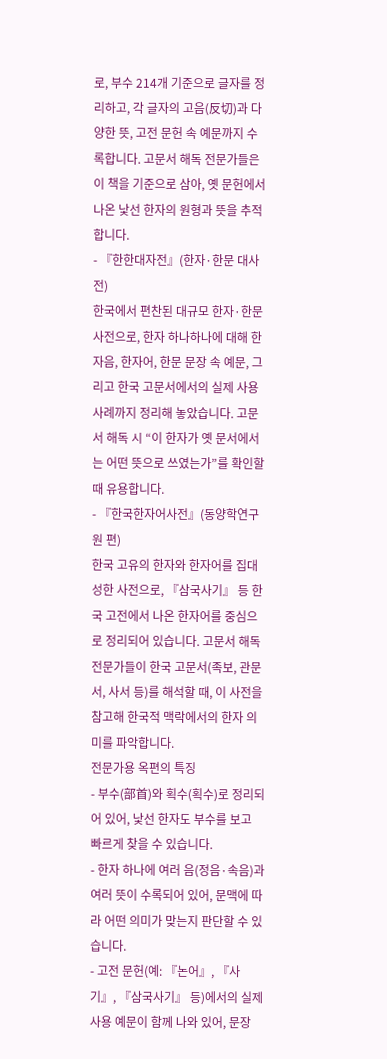로, 부수 214개 기준으로 글자를 정리하고, 각 글자의 고음(反切)과 다양한 뜻, 고전 문헌 속 예문까지 수록합니다. 고문서 해독 전문가들은 이 책을 기준으로 삼아, 옛 문헌에서 나온 낯선 한자의 원형과 뜻을 추적합니다.
- 『한한대자전』(한자·한문 대사전)
한국에서 편찬된 대규모 한자·한문 사전으로, 한자 하나하나에 대해 한자음, 한자어, 한문 문장 속 예문, 그리고 한국 고문서에서의 실제 사용 사례까지 정리해 놓았습니다. 고문서 해독 시 “이 한자가 옛 문서에서는 어떤 뜻으로 쓰였는가”를 확인할 때 유용합니다.
- 『한국한자어사전』(동양학연구원 편)
한국 고유의 한자와 한자어를 집대성한 사전으로, 『삼국사기』 등 한국 고전에서 나온 한자어를 중심으로 정리되어 있습니다. 고문서 해독 전문가들이 한국 고문서(족보, 관문서, 사서 등)를 해석할 때, 이 사전을 참고해 한국적 맥락에서의 한자 의미를 파악합니다.
전문가용 옥편의 특징
- 부수(部首)와 획수(획수)로 정리되어 있어, 낯선 한자도 부수를 보고 빠르게 찾을 수 있습니다.
- 한자 하나에 여러 음(정음·속음)과 여러 뜻이 수록되어 있어, 문맥에 따라 어떤 의미가 맞는지 판단할 수 있습니다.
- 고전 문헌(예: 『논어』, 『사기』, 『삼국사기』 등)에서의 실제 사용 예문이 함께 나와 있어, 문장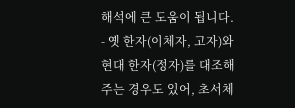해석에 큰 도움이 됩니다.
- 옛 한자(이체자, 고자)와 현대 한자(정자)를 대조해 주는 경우도 있어, 초서체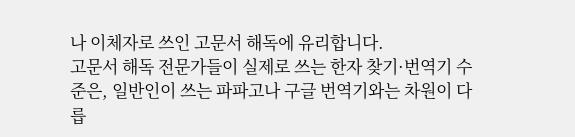나 이체자로 쓰인 고문서 해독에 유리합니다.
고문서 해독 전문가들이 실제로 쓰는 한자 찾기·번역기 수준은, 일반인이 쓰는 파파고나 구글 번역기와는 차원이 다릅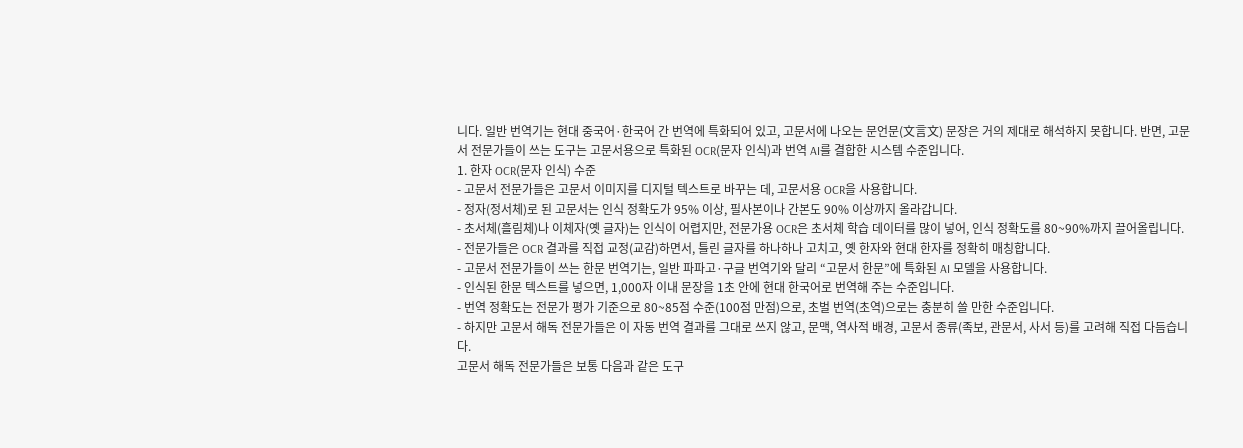니다. 일반 번역기는 현대 중국어·한국어 간 번역에 특화되어 있고, 고문서에 나오는 문언문(文言文) 문장은 거의 제대로 해석하지 못합니다. 반면, 고문서 전문가들이 쓰는 도구는 고문서용으로 특화된 OCR(문자 인식)과 번역 AI를 결합한 시스템 수준입니다.
1. 한자 OCR(문자 인식) 수준
- 고문서 전문가들은 고문서 이미지를 디지털 텍스트로 바꾸는 데, 고문서용 OCR을 사용합니다.
- 정자(정서체)로 된 고문서는 인식 정확도가 95% 이상, 필사본이나 간본도 90% 이상까지 올라갑니다.
- 초서체(흘림체)나 이체자(옛 글자)는 인식이 어렵지만, 전문가용 OCR은 초서체 학습 데이터를 많이 넣어, 인식 정확도를 80~90%까지 끌어올립니다.
- 전문가들은 OCR 결과를 직접 교정(교감)하면서, 틀린 글자를 하나하나 고치고, 옛 한자와 현대 한자를 정확히 매칭합니다.
- 고문서 전문가들이 쓰는 한문 번역기는, 일반 파파고·구글 번역기와 달리 “고문서 한문”에 특화된 AI 모델을 사용합니다.
- 인식된 한문 텍스트를 넣으면, 1,000자 이내 문장을 1초 안에 현대 한국어로 번역해 주는 수준입니다.
- 번역 정확도는 전문가 평가 기준으로 80~85점 수준(100점 만점)으로, 초벌 번역(초역)으로는 충분히 쓸 만한 수준입니다.
- 하지만 고문서 해독 전문가들은 이 자동 번역 결과를 그대로 쓰지 않고, 문맥, 역사적 배경, 고문서 종류(족보, 관문서, 사서 등)를 고려해 직접 다듬습니다.
고문서 해독 전문가들은 보통 다음과 같은 도구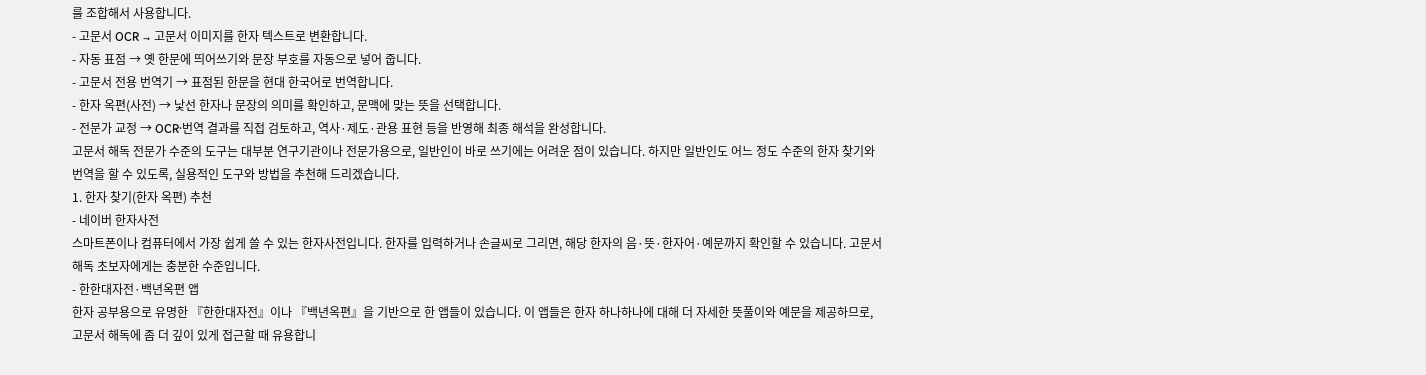를 조합해서 사용합니다.
- 고문서 OCR → 고문서 이미지를 한자 텍스트로 변환합니다.
- 자동 표점 → 옛 한문에 띄어쓰기와 문장 부호를 자동으로 넣어 줍니다.
- 고문서 전용 번역기 → 표점된 한문을 현대 한국어로 번역합니다.
- 한자 옥편(사전) → 낯선 한자나 문장의 의미를 확인하고, 문맥에 맞는 뜻을 선택합니다.
- 전문가 교정 → OCR·번역 결과를 직접 검토하고, 역사·제도·관용 표현 등을 반영해 최종 해석을 완성합니다.
고문서 해독 전문가 수준의 도구는 대부분 연구기관이나 전문가용으로, 일반인이 바로 쓰기에는 어려운 점이 있습니다. 하지만 일반인도 어느 정도 수준의 한자 찾기와 번역을 할 수 있도록, 실용적인 도구와 방법을 추천해 드리겠습니다.
1. 한자 찾기(한자 옥편) 추천
- 네이버 한자사전
스마트폰이나 컴퓨터에서 가장 쉽게 쓸 수 있는 한자사전입니다. 한자를 입력하거나 손글씨로 그리면, 해당 한자의 음·뜻·한자어·예문까지 확인할 수 있습니다. 고문서 해독 초보자에게는 충분한 수준입니다.
- 한한대자전·백년옥편 앱
한자 공부용으로 유명한 『한한대자전』이나 『백년옥편』을 기반으로 한 앱들이 있습니다. 이 앱들은 한자 하나하나에 대해 더 자세한 뜻풀이와 예문을 제공하므로, 고문서 해독에 좀 더 깊이 있게 접근할 때 유용합니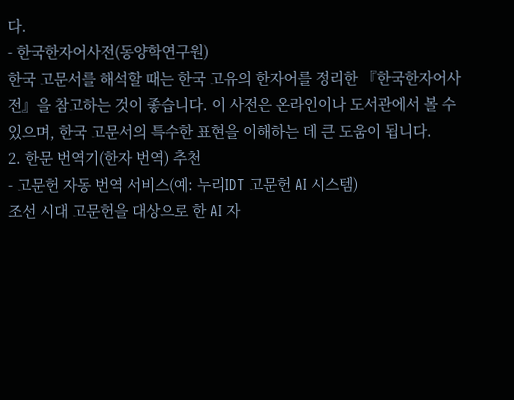다.
- 한국한자어사전(동양학연구원)
한국 고문서를 해석할 때는 한국 고유의 한자어를 정리한 『한국한자어사전』을 참고하는 것이 좋습니다. 이 사전은 온라인이나 도서관에서 볼 수 있으며, 한국 고문서의 특수한 표현을 이해하는 데 큰 도움이 됩니다.
2. 한문 번역기(한자 번역) 추천
- 고문헌 자동 번역 서비스(예: 누리IDT 고문헌 AI 시스템)
조선 시대 고문헌을 대상으로 한 AI 자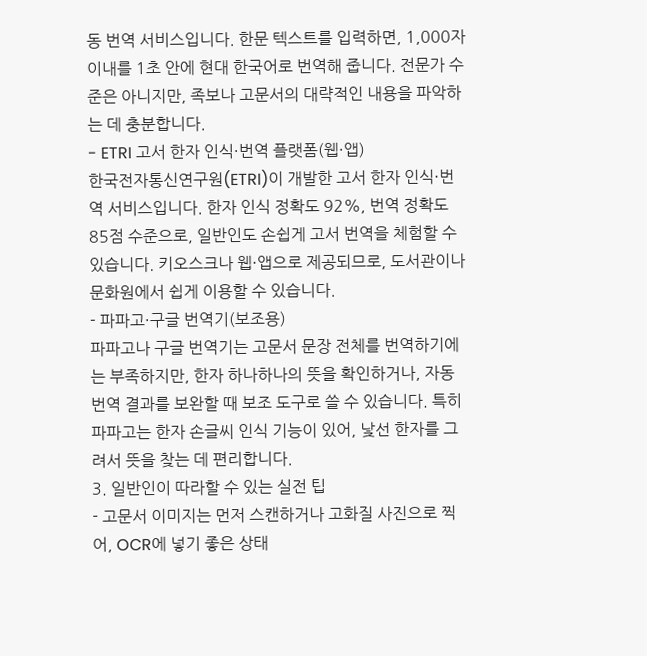동 번역 서비스입니다. 한문 텍스트를 입력하면, 1,000자 이내를 1초 안에 현대 한국어로 번역해 줍니다. 전문가 수준은 아니지만, 족보나 고문서의 대략적인 내용을 파악하는 데 충분합니다.
- ETRI 고서 한자 인식·번역 플랫폼(웹·앱)
한국전자통신연구원(ETRI)이 개발한 고서 한자 인식·번역 서비스입니다. 한자 인식 정확도 92%, 번역 정확도 85점 수준으로, 일반인도 손쉽게 고서 번역을 체험할 수 있습니다. 키오스크나 웹·앱으로 제공되므로, 도서관이나 문화원에서 쉽게 이용할 수 있습니다.
- 파파고·구글 번역기(보조용)
파파고나 구글 번역기는 고문서 문장 전체를 번역하기에는 부족하지만, 한자 하나하나의 뜻을 확인하거나, 자동 번역 결과를 보완할 때 보조 도구로 쓸 수 있습니다. 특히 파파고는 한자 손글씨 인식 기능이 있어, 낯선 한자를 그려서 뜻을 찾는 데 편리합니다.
3. 일반인이 따라할 수 있는 실전 팁
- 고문서 이미지는 먼저 스캔하거나 고화질 사진으로 찍어, OCR에 넣기 좋은 상태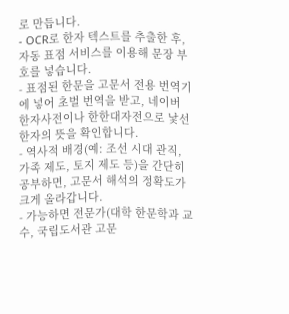로 만듭니다.
- OCR로 한자 텍스트를 추출한 후, 자동 표점 서비스를 이용해 문장 부호를 넣습니다.
- 표점된 한문을 고문서 전용 번역기에 넣어 초벌 번역을 받고, 네이버 한자사전이나 한한대자전으로 낯선 한자의 뜻을 확인합니다.
- 역사적 배경(예: 조선 시대 관직, 가족 제도, 토지 제도 등)을 간단히 공부하면, 고문서 해석의 정확도가 크게 올라갑니다.
- 가능하면 전문가(대학 한문학과 교수, 국립도서관 고문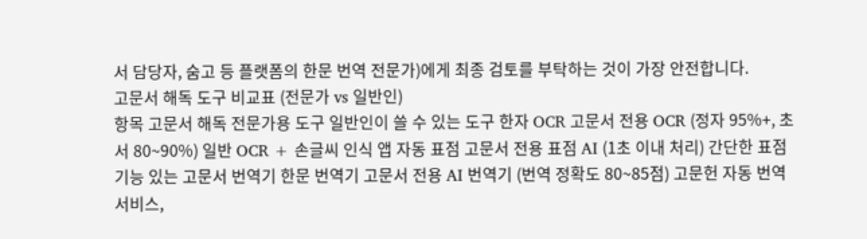서 담당자, 숨고 등 플랫폼의 한문 번역 전문가)에게 최종 검토를 부탁하는 것이 가장 안전합니다.
고문서 해독 도구 비교표 (전문가 vs 일반인)
항목 고문서 해독 전문가용 도구 일반인이 쓸 수 있는 도구 한자 OCR 고문서 전용 OCR (정자 95%+, 초서 80~90%) 일반 OCR + 손글씨 인식 앱 자동 표점 고문서 전용 표점 AI (1초 이내 처리) 간단한 표점 기능 있는 고문서 번역기 한문 번역기 고문서 전용 AI 번역기 (번역 정확도 80~85점) 고문헌 자동 번역 서비스,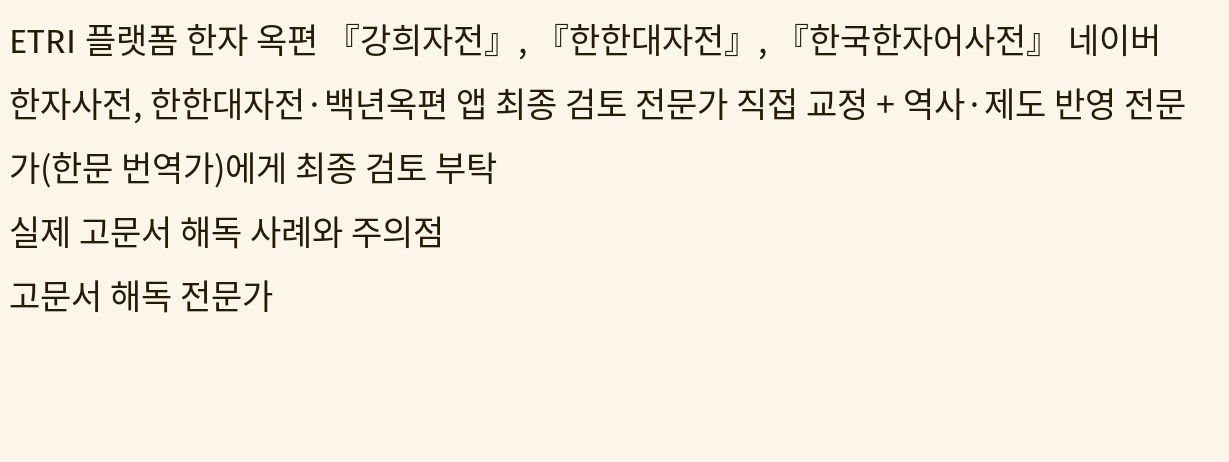ETRI 플랫폼 한자 옥편 『강희자전』, 『한한대자전』, 『한국한자어사전』 네이버 한자사전, 한한대자전·백년옥편 앱 최종 검토 전문가 직접 교정 + 역사·제도 반영 전문가(한문 번역가)에게 최종 검토 부탁
실제 고문서 해독 사례와 주의점
고문서 해독 전문가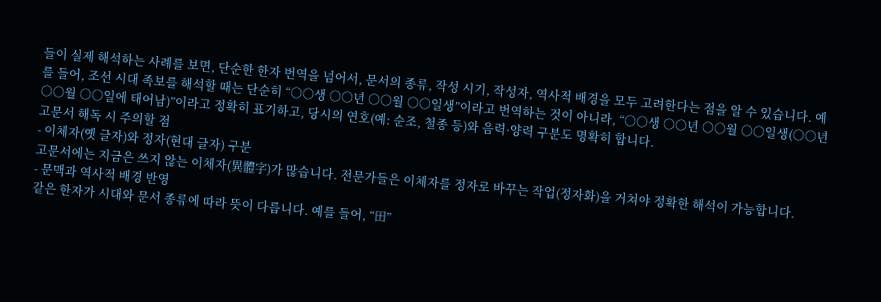들이 실제 해석하는 사례를 보면, 단순한 한자 번역을 넘어서, 문서의 종류, 작성 시기, 작성자, 역사적 배경을 모두 고려한다는 점을 알 수 있습니다. 예를 들어, 조선 시대 족보를 해석할 때는 단순히 “○○생 ○○년 ○○월 ○○일생”이라고 번역하는 것이 아니라, “○○생 ○○년 ○○월 ○○일생(○○년 ○○월 ○○일에 태어남)”이라고 정확히 표기하고, 당시의 연호(예: 순조, 철종 등)와 음력·양력 구분도 명확히 합니다.
고문서 해독 시 주의할 점
- 이체자(옛 글자)와 정자(현대 글자) 구분
고문서에는 지금은 쓰지 않는 이체자(異體字)가 많습니다. 전문가들은 이체자를 정자로 바꾸는 작업(정자화)을 거쳐야 정확한 해석이 가능합니다.
- 문맥과 역사적 배경 반영
같은 한자가 시대와 문서 종류에 따라 뜻이 다릅니다. 예를 들어, “田”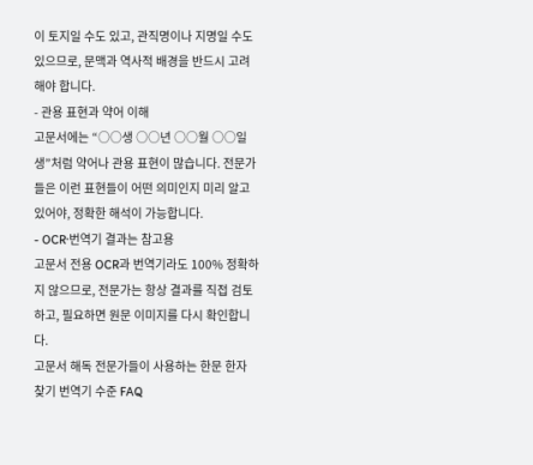이 토지일 수도 있고, 관직명이나 지명일 수도 있으므로, 문맥과 역사적 배경을 반드시 고려해야 합니다.
- 관용 표현과 약어 이해
고문서에는 “○○생 ○○년 ○○월 ○○일생”처럼 약어나 관용 표현이 많습니다. 전문가들은 이런 표현들이 어떤 의미인지 미리 알고 있어야, 정확한 해석이 가능합니다.
- OCR·번역기 결과는 참고용
고문서 전용 OCR과 번역기라도 100% 정확하지 않으므로, 전문가는 항상 결과를 직접 검토하고, 필요하면 원문 이미지를 다시 확인합니다.
고문서 해독 전문가들이 사용하는 한문 한자 찾기 번역기 수준 FAQ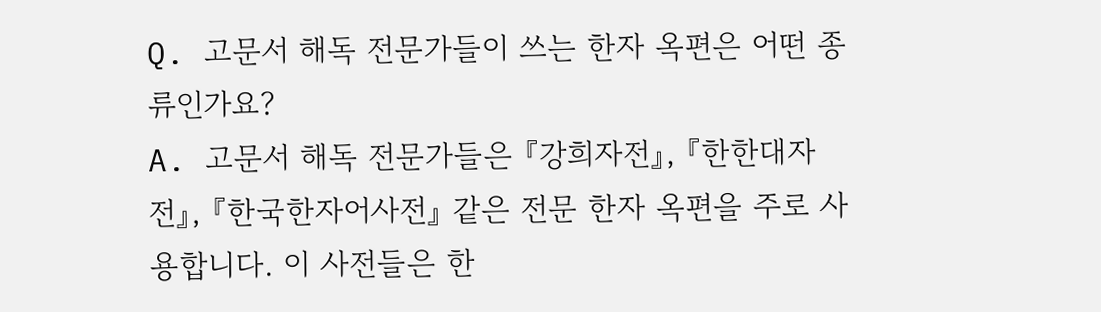Q. 고문서 해독 전문가들이 쓰는 한자 옥편은 어떤 종류인가요?
A. 고문서 해독 전문가들은 『강희자전』, 『한한대자전』, 『한국한자어사전』 같은 전문 한자 옥편을 주로 사용합니다. 이 사전들은 한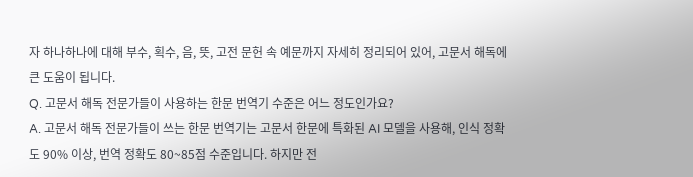자 하나하나에 대해 부수, 획수, 음, 뜻, 고전 문헌 속 예문까지 자세히 정리되어 있어, 고문서 해독에 큰 도움이 됩니다.
Q. 고문서 해독 전문가들이 사용하는 한문 번역기 수준은 어느 정도인가요?
A. 고문서 해독 전문가들이 쓰는 한문 번역기는 고문서 한문에 특화된 AI 모델을 사용해, 인식 정확도 90% 이상, 번역 정확도 80~85점 수준입니다. 하지만 전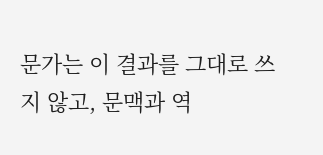문가는 이 결과를 그대로 쓰지 않고, 문맥과 역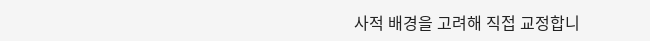사적 배경을 고려해 직접 교정합니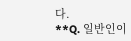다.
**Q. 일반인이